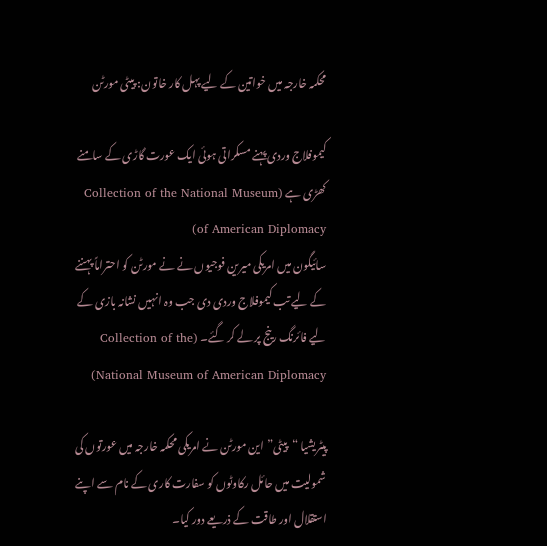محکمہ خارجہ میں خواتین کے لیے پہل کار خاتون: پیٹی مورٹن

کیموفلاج وردی پہنے مسکراتی ہوئی ایک عورت گاڑی کے سامنے کھڑی ہے (Collection of the National Museum of American Diplomacy)
سائیگون میں امریکی میرین فوجیوں نے نے مورٹن کو احتراماً پہننے کے لیے تب کیموفلاج وردی دی جب وہ انہیں نشانہ بازی کے لیے فائرنگ رینج پر لے کر گئے۔ (Collection of the National Museum of American Diplomacy)

پیٹریشیا “پیٹی” این مورٹن نے امریکی محکمہ خارجہ میں عورتوں کی شمولیت میں حائل رکاوٹوں کو سفارت کاری کے نام سے اپنے استقلال اور طاقت کے ذریعے دور کیا۔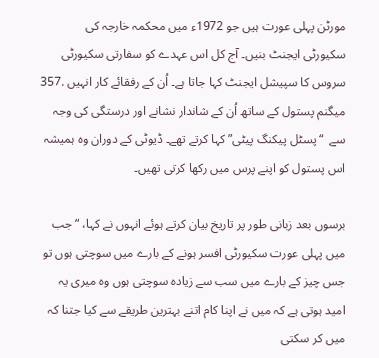مورٹن پہلی عورت ہیں جو 1972ء میں محکمہ خارجہ کی  سکیورٹی ایجنٹ بنیں۔ آج کل اس عہدے کو سفارتی سکیورٹی سروس کا سپیشل ایجنٹ کہا جاتا ہے۔ اُن کے رفقائے کار انہیں .357 میگنم پستول کے ساتھ اُن کے شاندار نشانے اور درستگی کی وجہ سے  “پسٹل پیکنگ پیٹی” کہا کرتے تھے۔ ڈیوٹی کے دوران وہ ہمیشہ اس پستول کو اپنے پرس میں رکھا کرتی تھیں۔

برسوں بعد زبانی طور پر تاریخ بیان کرتے ہوئے انہوں نے کہا، “جب میں پہلی عورت سکیورٹی افسر ہونے کے بارے میں سوچتی ہوں تو جس چیز کے بارے میں سب سے زیادہ سوچتی ہوں وہ میری یہ امید ہوتی ہے کہ میں نے اپنا کام اتنے بہترین طریقے سے کیا جتنا کہ میں کر سکتی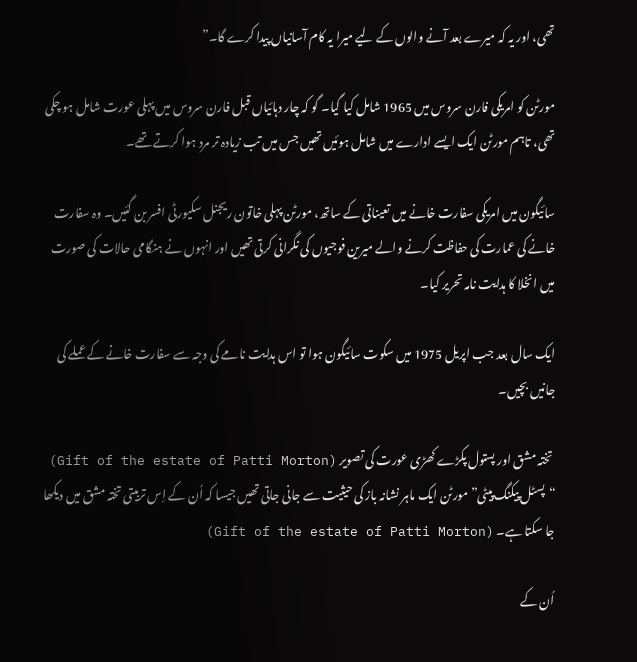تھی، اور یہ کہ میرے بعد آنے والوں کے لیے میرا یہ کام آسانیاں پیدا کرے گا۔”

مورٹن کو امریکی فارن سروس میں 1965 شامل کیا گیا۔ گو کہ چار دہائیاں قبل فارن سروس میں پہلی عورت شامل ہو چکی تھی، تاہم مورٹن ایک ایسے ادارے میں شامل ہوئیں تھیں جس میں تب زیادہ تر مرد ہوا کرتے تھے۔

سائیگون میں امریکی سفارت خانے میں تعیناتی کے ساتھ، مورٹن پہلی خاتون ریجنل سکیورٹی افسر بن گئیں۔ وہ سفارت خانے کی عمارت کی حفاظت کرنے والے میرین فوجیوں کی نگرانی کرتی تھیں اور انہوں نے ہنگامی حالات کی صورت میں انخلا کا ہدایت نامہ تحریر کیا۔

ایک سال بعد جب اپریل 1975 میں سکوت سائیگون ہوا تو اس ہدایت نامے کی وجہ سے سفارت خانے کے عملے کی جانیں بچیں۔

 تختہ مشق اور پستول پکڑے کھڑی عورت کی تصویر (Gift of the estate of Patti Morton)
“پسٹل پیکنگ پیٹی” مورٹن ایک ماہر نشانہ باز کی حیثیت سے جانی جاتی تھیں جیسا کہ اُن کے اِس تربیتی تختہ مشق میں دیکھا جا سکتا ہے۔ (Gift of the estate of Patti Morton)

اُن کے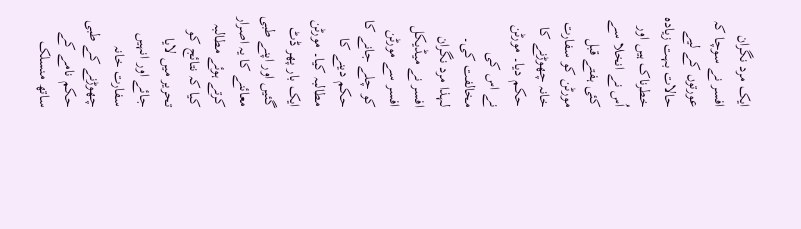ایک مرد نگران افسر نے سوچا کہ عورتوں کے لیے حالات بہت زیادہ خطرناک ہیں اور اُس نے انخلا سے کئی ہفتے قبل مورٹن کو سفارت خانہ چھوڑنے کا حکم دیا۔ مورٹن نے اس کی  مخالفت کی۔ لہذا مرد نگران افسر نے میڈیکل افسر سے مورٹن کو چلے جانے کا حکم دینے کا مطالبہ کیا۔ مورٹن ایک بار پھر ڈٹ گئیں اور اپنے طبی معائنے کا یہ اصرار کرتے ہوئے مطالبہ کیا کہ نتائج کو تحریر میں لایا جائے اور انہیں سفارت خانہ چھوڑنے کے طبی حکم نامے کے ساتھ منسلک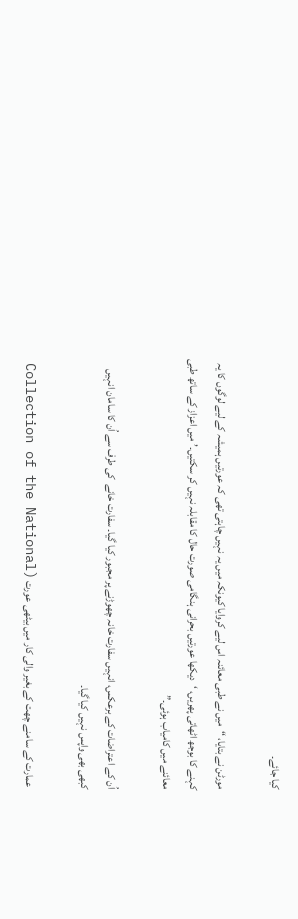کیا جائے۔

مورٹن نے بتایا، “میں نے طبی معائنہ اس لیے کروایا کیونکہ میں یہ نہیں چاہتی تھی کہ عورتیں ہمیشہ کے لیے لوگوں کا یہ کہنے کا بوجھ اٹھاتی پھریں، ‘دیکھا عورتیں بحرانی ہنگامی صورت حال کا مقابلہ نہیں کر سکتیں۔’ میں اعزاز کے ساتھ طبی معائنے میں کامیاب ہوئی۔”

اُن کے اعتراضات کے برعکس، انہیں سفارت خانہ چھوڑنے پر مجبور کیا گیا۔ سفارت خانے  کی طرف سے اُن کا سامان انہیں کبھی بھی واپس نہیں کیا گیا۔

 عمارت کے سامنے چھت کے بغیر والی کار میں بیٹھی عورت (Collection of the National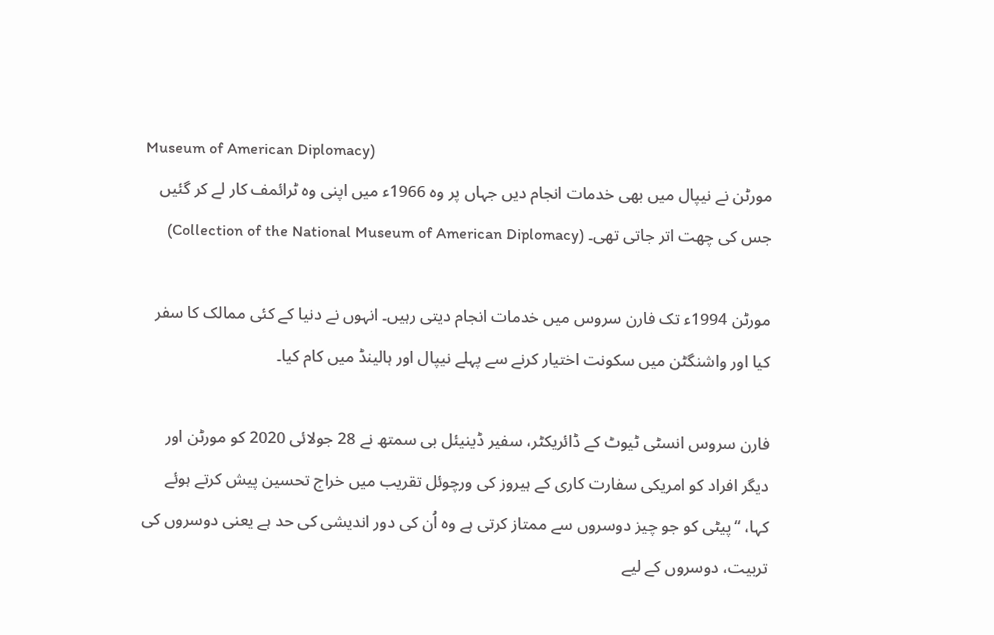Museum of American Diplomacy)
مورٹن نے نیپال میں بھی خدمات انجام دیں جہاں پر وہ 1966ء میں اپنی وہ ٹرائمف کار لے کر گئیں جس کی چھت اتر جاتی تھی۔ (Collection of the National Museum of American Diplomacy)

مورٹن 1994ء تک فارن سروس میں خدمات انجام دیتی رہیں۔ انہوں نے دنیا کے کئی ممالک کا سفر کیا اور واشنگٹن میں سکونت اختیار کرنے سے پہلے نیپال اور ہالینڈ میں کام کیا۔

فارن سروس انسٹی ٹیوٹ کے ڈائریکٹر، سفیر ڈینیئل بی سمتھ نے 28 جولائی 2020 کو مورٹن اور دیگر افراد کو امریکی سفارت کاری کے ہیروز کی ورچوئل تقریب میں خراج تحسین پیش کرتے ہوئے کہا، “پیٹی کو جو چیز دوسروں سے ممتاز کرتی ہے وہ اُن کی دور اندیشی کی حد ہے یعنی دوسروں کی تربیت، دوسروں کے لیے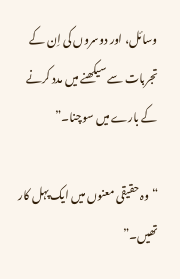وسائل، اور دوسروں کی اِن کے تجربات سے سیکھنے میں مدد کرنے کے بارے میں سوچنا۔”

“وہ حقیقی معنوں میں ایک پہل کار تھیں۔”